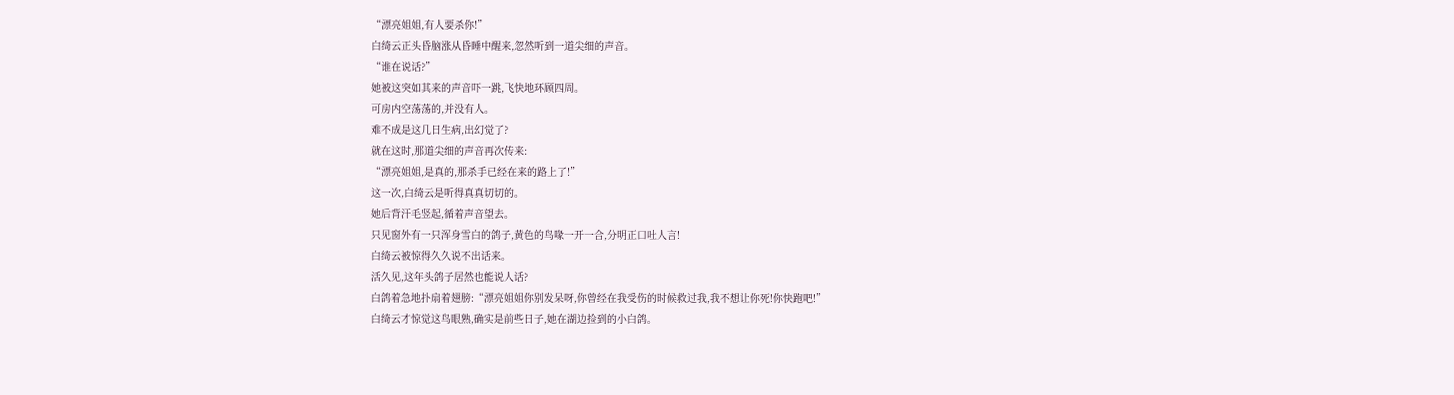“漂亮姐姐,有人要杀你!”
白绮云正头昏脑涨从昏睡中醒来,忽然听到一道尖细的声音。
“谁在说话?”
她被这突如其来的声音吓一跳,飞快地环顾四周。
可房内空荡荡的,并没有人。
难不成是这几日生病,出幻觉了?
就在这时,那道尖细的声音再次传来:
“漂亮姐姐,是真的,那杀手已经在来的路上了!”
这一次,白绮云是听得真真切切的。
她后背汗毛竖起,循着声音望去。
只见窗外有一只浑身雪白的鸽子,黄色的鸟喙一开一合,分明正口吐人言!
白绮云被惊得久久说不出话来。
活久见,这年头鸽子居然也能说人话?
白鸽着急地扑扇着翅膀:“漂亮姐姐你别发呆呀,你曾经在我受伤的时候救过我,我不想让你死!你快跑吧!”
白绮云才惊觉这鸟眼熟,确实是前些日子,她在湖边捡到的小白鸽。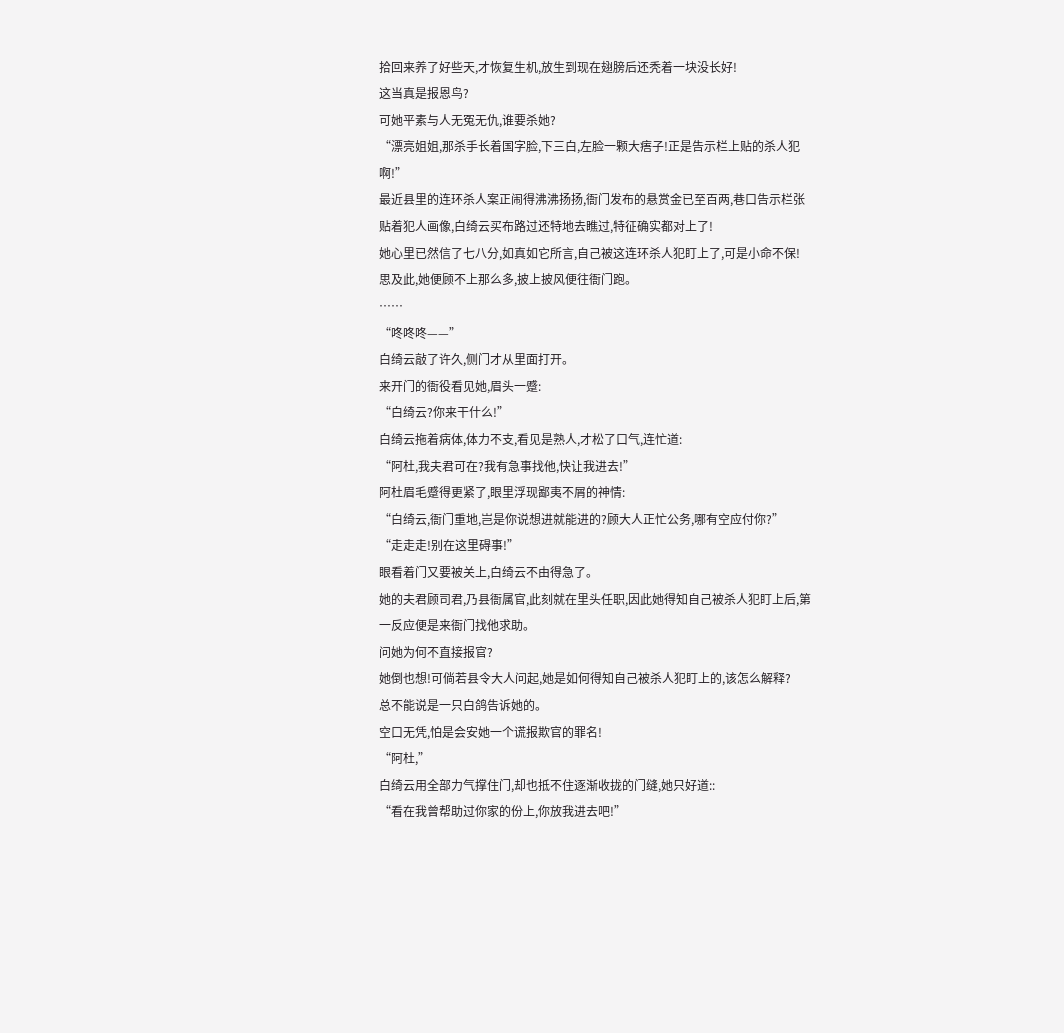拾回来养了好些天,才恢复生机,放生到现在翅膀后还秃着一块没长好!
这当真是报恩鸟?
可她平素与人无冤无仇,谁要杀她?
“漂亮姐姐,那杀手长着国字脸,下三白,左脸一颗大痦子!正是告示栏上贴的杀人犯啊!”
最近县里的连环杀人案正闹得沸沸扬扬,衙门发布的悬赏金已至百两,巷口告示栏张贴着犯人画像,白绮云买布路过还特地去瞧过,特征确实都对上了!
她心里已然信了七八分,如真如它所言,自己被这连环杀人犯盯上了,可是小命不保!
思及此,她便顾不上那么多,披上披风便往衙门跑。
……
“咚咚咚——”
白绮云敲了许久,侧门才从里面打开。
来开门的衙役看见她,眉头一蹙:
“白绮云?你来干什么!”
白绮云拖着病体,体力不支,看见是熟人,才松了口气,连忙道:
“阿杜,我夫君可在?我有急事找他,快让我进去!”
阿杜眉毛蹙得更紧了,眼里浮现鄙夷不屑的神情:
“白绮云,衙门重地,岂是你说想进就能进的?顾大人正忙公务,哪有空应付你?”
“走走走!别在这里碍事!”
眼看着门又要被关上,白绮云不由得急了。
她的夫君顾司君,乃县衙属官,此刻就在里头任职,因此她得知自己被杀人犯盯上后,第一反应便是来衙门找他求助。
问她为何不直接报官?
她倒也想!可倘若县令大人问起,她是如何得知自己被杀人犯盯上的,该怎么解释?
总不能说是一只白鸽告诉她的。
空口无凭,怕是会安她一个谎报欺官的罪名!
“阿杜,”
白绮云用全部力气撑住门,却也抵不住逐渐收拢的门缝,她只好道::
“看在我曾帮助过你家的份上,你放我进去吧!”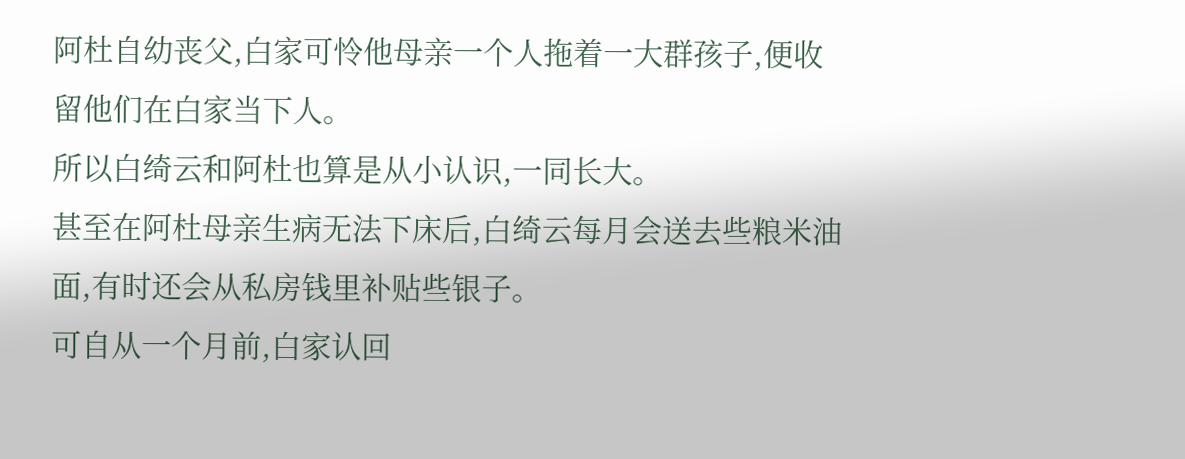阿杜自幼丧父,白家可怜他母亲一个人拖着一大群孩子,便收留他们在白家当下人。
所以白绮云和阿杜也算是从小认识,一同长大。
甚至在阿杜母亲生病无法下床后,白绮云每月会送去些粮米油面,有时还会从私房钱里补贴些银子。
可自从一个月前,白家认回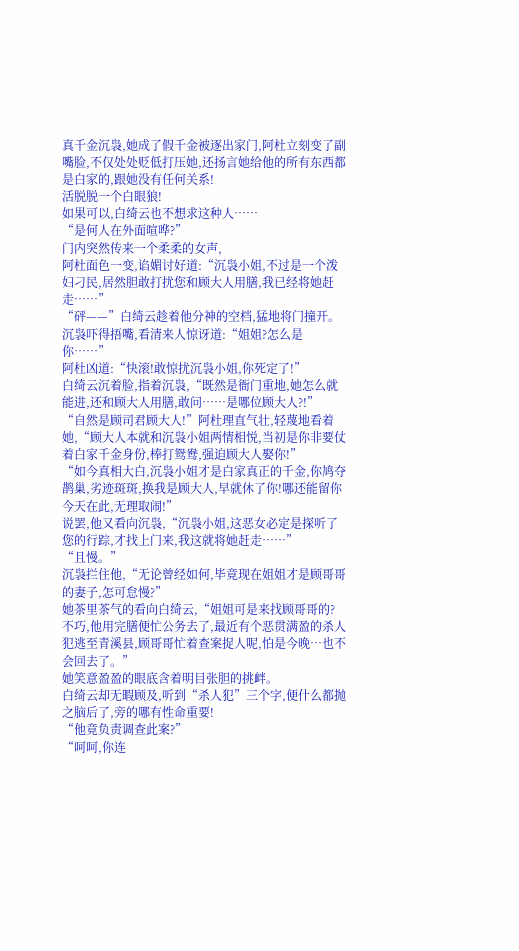真千金沉袅,她成了假千金被逐出家门,阿杜立刻变了副嘴脸,不仅处处贬低打压她,还扬言她给他的所有东西都是白家的,跟她没有任何关系!
活脱脱一个白眼狼!
如果可以,白绮云也不想求这种人……
“是何人在外面喧哗?”
门内突然传来一个柔柔的女声,
阿杜面色一变,谄媚讨好道:“沉袅小姐,不过是一个泼妇刁民,居然胆敢打扰您和顾大人用膳,我已经将她赶走……”
“砰——”白绮云趁着他分神的空档,猛地将门撞开。
沉袅吓得捂嘴,看清来人惊讶道:“姐姐?怎么是你……”
阿杜凶道:“快滚!敢惊扰沉袅小姐,你死定了!”
白绮云沉着脸,指着沉袅,“既然是衙门重地,她怎么就能进,还和顾大人用膳,敢问……是哪位顾大人?!”
“自然是顾司君顾大人!”阿杜理直气壮,轻蔑地看着她,“顾大人本就和沉袅小姐两情相悦,当初是你非要仗着白家千金身份,棒打鸳鸯,强迫顾大人娶你!”
“如今真相大白,沉袅小姐才是白家真正的千金,你鸠夺鹊巢,劣迹斑斑,换我是顾大人,早就休了你!哪还能留你今天在此,无理取闹!”
说罢,他又看向沉袅,“沉袅小姐,这恶女必定是探听了您的行踪,才找上门来,我这就将她赶走……”
“且慢。”
沉袅拦住他,“无论曾经如何,毕竟现在姐姐才是顾哥哥的妻子,怎可怠慢?”
她茶里茶气的看向白绮云,“姐姐可是来找顾哥哥的?不巧,他用完膳便忙公务去了,最近有个恶贯满盈的杀人犯逃至青溪县,顾哥哥忙着查案捉人呢,怕是今晚…也不会回去了。”
她笑意盈盈的眼底含着明目张胆的挑衅。
白绮云却无暇顾及,听到“杀人犯”三个字,便什么都抛之脑后了,旁的哪有性命重要!
“他竟负责调查此案?”
“呵呵,你连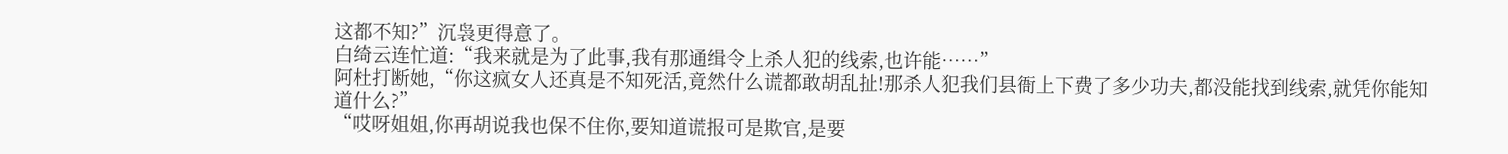这都不知?”沉袅更得意了。
白绮云连忙道:“我来就是为了此事,我有那通缉令上杀人犯的线索,也许能……”
阿杜打断她,“你这疯女人还真是不知死活,竟然什么谎都敢胡乱扯!那杀人犯我们县衙上下费了多少功夫,都没能找到线索,就凭你能知道什么?”
“哎呀姐姐,你再胡说我也保不住你,要知道谎报可是欺官,是要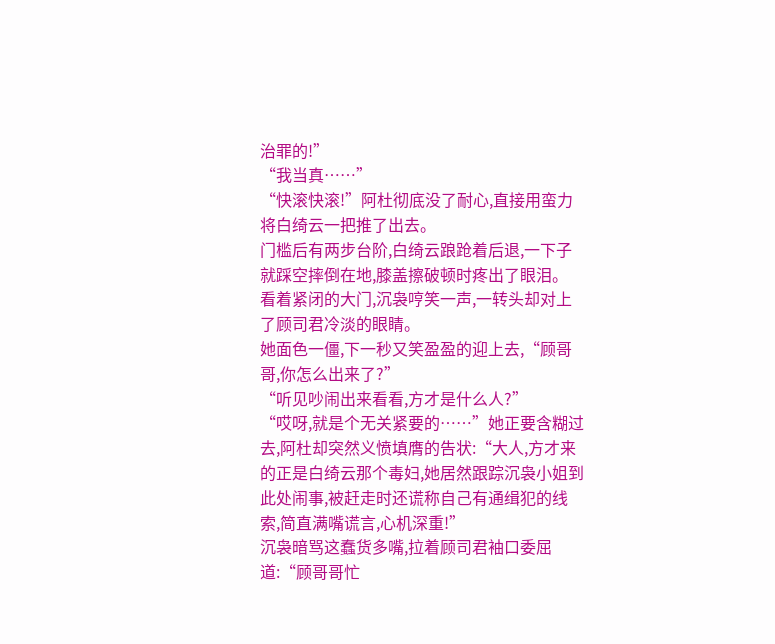治罪的!”
“我当真……”
“快滚快滚!”阿杜彻底没了耐心,直接用蛮力将白绮云一把推了出去。
门槛后有两步台阶,白绮云踉跄着后退,一下子就踩空摔倒在地,膝盖擦破顿时疼出了眼泪。
看着紧闭的大门,沉袅哼笑一声,一转头却对上了顾司君冷淡的眼睛。
她面色一僵,下一秒又笑盈盈的迎上去,“顾哥哥,你怎么出来了?”
“听见吵闹出来看看,方才是什么人?”
“哎呀,就是个无关紧要的……”她正要含糊过去,阿杜却突然义愤填膺的告状:“大人,方才来的正是白绮云那个毒妇,她居然跟踪沉袅小姐到此处闹事,被赶走时还谎称自己有通缉犯的线索,简直满嘴谎言,心机深重!”
沉袅暗骂这蠢货多嘴,拉着顾司君袖口委屈道:“顾哥哥忙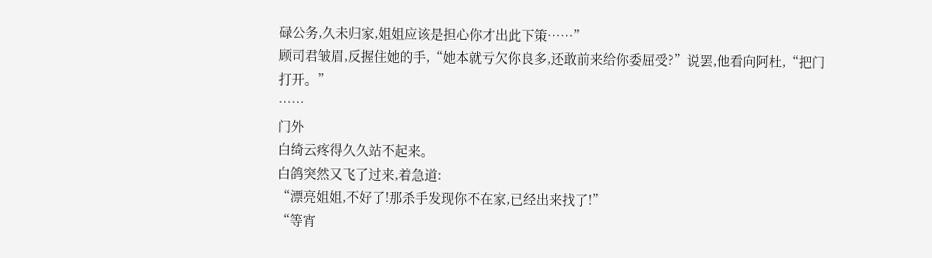碌公务,久未归家,姐姐应该是担心你才出此下策……”
顾司君皱眉,反握住她的手,“她本就亏欠你良多,还敢前来给你委屈受?”说罢,他看向阿杜,“把门打开。”
……
门外
白绮云疼得久久站不起来。
白鸽突然又飞了过来,着急道:
“漂亮姐姐,不好了!那杀手发现你不在家,已经出来找了!”
“等宵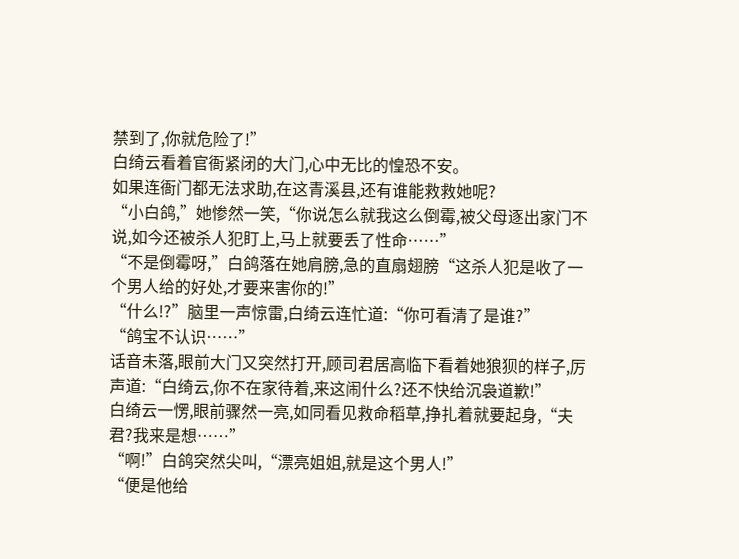禁到了,你就危险了!”
白绮云看着官衙紧闭的大门,心中无比的惶恐不安。
如果连衙门都无法求助,在这青溪县,还有谁能救救她呢?
“小白鸽,”她惨然一笑,“你说怎么就我这么倒霉,被父母逐出家门不说,如今还被杀人犯盯上,马上就要丢了性命……”
“不是倒霉呀,”白鸽落在她肩膀,急的直扇翅膀“这杀人犯是收了一个男人给的好处,才要来害你的!”
“什么!?”脑里一声惊雷,白绮云连忙道:“你可看清了是谁?”
“鸽宝不认识……”
话音未落,眼前大门又突然打开,顾司君居高临下看着她狼狈的样子,厉声道:“白绮云,你不在家待着,来这闹什么?还不快给沉袅道歉!”
白绮云一愣,眼前骤然一亮,如同看见救命稻草,挣扎着就要起身,“夫君?我来是想……”
“啊!”白鸽突然尖叫,“漂亮姐姐,就是这个男人!”
“便是他给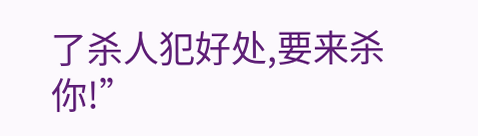了杀人犯好处,要来杀你!”